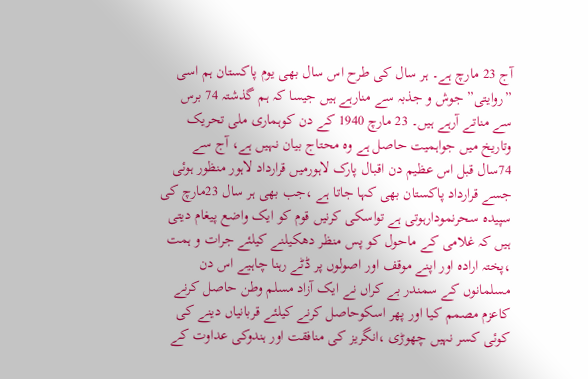آج 23 مارچ ہے۔ ہر سال کی طرح اس سال بھی یوم پاکستان ہم اسی ”روایتی” جوش و جذبہ سے منارہے ہیں جیسا کہ ہم گذشتہ 74 برس سے مناتے آرہے ہیں۔ 23 مارچ 1940 کے دن کوہماری ملی تحریک وتاریخ میں جواہمیت حاصل ہے وہ محتاج بیان نہیں ہے، آج سے 74سال قبل اس عظیم دن اقبال پارک لاہورمیں قرارداد لاہور منظور ہوئی جسے قرارداد پاکستان بھی کہا جاتا ہے ،جب بھی ہر سال 23مارچ کی سپیدہ سحرنمودارہوتی ہے تواسکی کرنیں قوم کو ایک واضع پیغام دیتی ہیں کہ غلامی کے ماحول کو پس منظر دھکیلنے کیلئے جرات و ہمت ،پختہ ارادہ اور اپنے موقف اور اصولوں پر ڈٹے رہنا چاہیے اس دن مسلمانوں کے سمندر بے کراں نے ایک آزاد مسلم وطن حاصل کرنے کاعزم مصمم کیا اور پھر اسکوحاصل کرنے کیلئے قربانیاں دینے کی کوئی کسر نہیں چھوڑی ،انگریز کی منافقت اور ہندوکی عداوت کے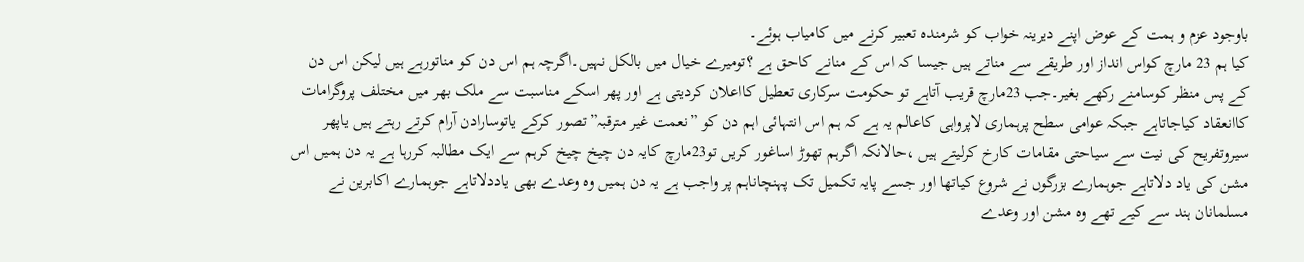باوجود عزم و ہمت کے عوض اپنے دیرینہ خواب کو شرمندہ تعبیر کرنے میں کامیاب ہوئے۔
کیا ہم 23 مارچ کواس انداز اور طریقے سے مناتے ہیں جیسا کہ اس کے منانے کاحق ہے ؟تومیرے خیال میں بالکل نہیں۔اگرچہ ہم اس دن کو مناتورہے ہیں لیکن اس دن کے پس منظر کوسامنے رکھے بغیر۔جب 23مارچ قریب آتاہے تو حکومت سرکاری تعطیل کااعلان کردیتی ہے اور پھر اسکے مناسبت سے ملک بھر میں مختلف پروگرامات کاانعقاد کیاجاتاہے جبکہ عوامی سطح پرہماری لاپرواہی کاعالم یہ ہے کہ ہم اس انتہائی اہم دن کو ”نعمت غیر مترقبہ”تصور کرکے یاتوسارادن آرام کرتے رہتے ہیں یاپھر سیروتفریح کی نیت سے سیاحتی مقامات کارخ کرلیتے ہیں ،حالانکہ اگرہم تھوڑ اساغور کریں تو23مارچ کایہ دن چیخ چیخ کرہم سے ایک مطالبہ کررہا ہے یہ دن ہمیں اس مشن کی یاد دلاتاہے جوہمارے بزرگوں نے شروع کیاتھا اور جسے پایہ تکمیل تک پہنچاناہم پر واجب ہے یہ دن ہمیں وہ وعدے بھی یاددلاتاہے جوہمارے اکابرین نے مسلمانان ہند سے کیے تھے وہ مشن اور وعدے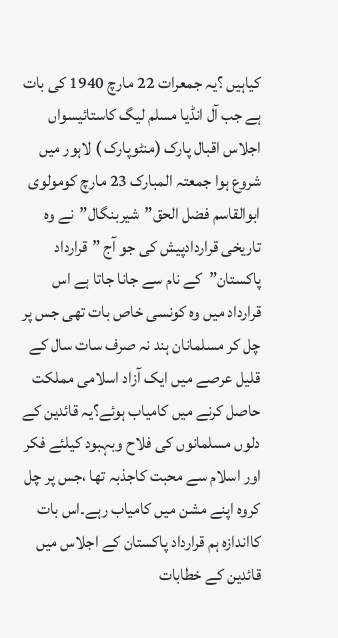کیاہیں ؟یہ جمعرات 22 مارچ 1940 کی بات ہے جب آل انڈیا مسلم لیگ کاستائیسواں اجلاس اقبال پارک (منٹوپارک ) لاہور میں شروع ہوا جمعتہ المبارک 23 مارچ کومولوی ابوالقاسم فضل الحق”شیربنگال”نے وہ تاریخی قراردادپیش کی جو آج ”قرارداد پاکستان”کے نام سے جانا جاتا ہے اس قرارداد میں وہ کونسی خاص بات تھی جس پر چل کر مسلمانان ہند نہ صرف سات سال کے قلیل عرصے میں ایک آزاد اسلامی مملکت حاصل کرنے میں کامیاب ہوئے؟یہ قائدین کے دلوں مسلمانوں کی فلاح وبہبود کیلئے فکر اور اسلام سے محبت کاجذبہ تھا ،جس پر چل کروہ اپنے مشن میں کامیاب رہے۔اس بات کااندازہ ہم قرارداد پاکستان کے اجلاس میں قائدین کے خطابات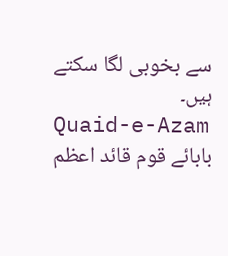سے بخوبی لگا سکتے ہیں۔
Quaid-e-Azam
بابائے قوم قائد اعظم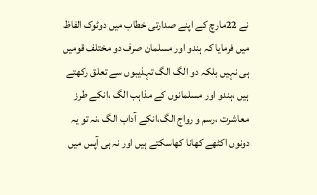نے 22مارچ کے اپنے صدارتی خطاب میں دوٹوک الفاظ میں فرمایا کہ ہندو اور مسلمان صرف دو مختلف قومیں ہی نہیں بلکہ دو الگ الگ تہذیبوں سے تعلق رکھتے ہیں ،ہندو اور مسلمانوں کے مذاہب الگ ،انکے طرز معاشرت ،رسم و رواج الگ،انکے آداب الگ ،نہ تو یہ دونوں اکٹھے کھانا کھاسکتے ہیں اور نہ ہی آپس میں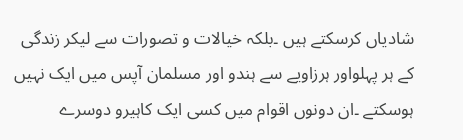شادیاں کرسکتے ہیں ۔بلکہ خیالات و تصورات سے لیکر زندگی کے ہر پہلواور ہرزاویے سے ہندو اور مسلمان آپس میں ایک نہیں ہوسکتے ۔ان دونوں اقوام میں کسی ایک کاہیرو دوسرے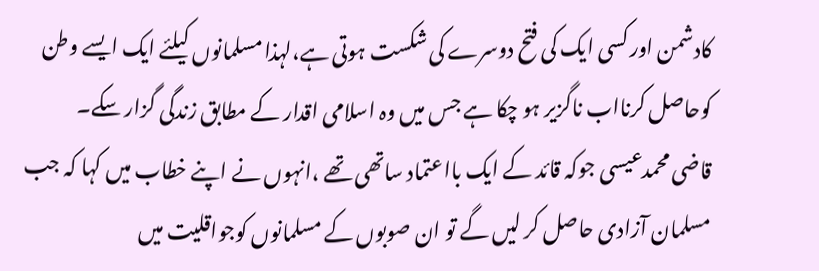کادشمن اور کسی ایک کی فتح دوسرے کی شکست ہوتی ہے،لہذا مسلمانوں کیلئے ایک ایسے وطن کوحاصل کرنااب ناگزیر ہو چکا ہے جس میں وہ اسلامی اقدار کے مطابق زندگی گزار سکے۔
قاضی محمدعیسی جوکہ قائد کے ایک بااعتماد ساتھی تھے ،انہوں نے اپنے خطاب میں کہا کہ جب مسلمان آزادی حاصل کر لیں گے تو ان صوبوں کے مسلمانوں کوجواقلیت میں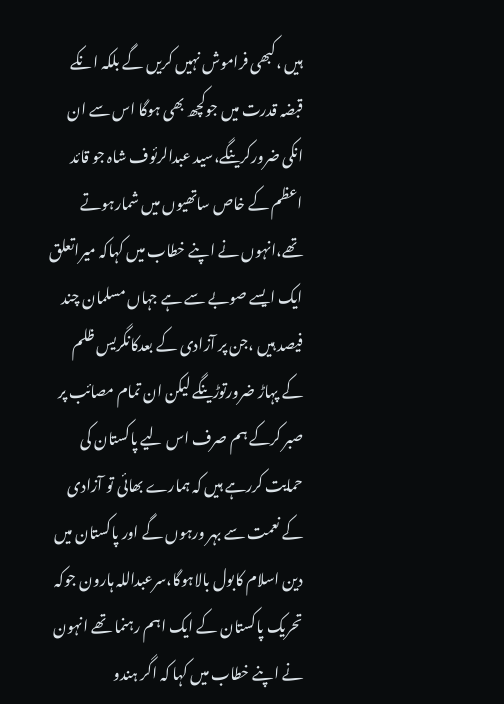ہیں ،کبھی فراموش نہیں کریں گے بلکہ انکے قبضہ قدرت میں جوکچھ بھی ہوگا اس سے ان انکی ضرورکرینگے،سید عبدالرئوف شاہ جو قائد اعظم کے خاص ساتھیوں میں شمارہوتے تھے،انہوں نے اپنے خطاب میں کہاکہ میراتعلق ایک ایسے صوبے سے ہے جہاں مسلمان چند فیصد ہیں ،جن پر آزادی کے بعدکانگریس ظلم کے پہاڑ ضرورتوڑینگے لیکن ان تمام مصائب پر صبر کرکے ہم صرف اس لیے پاکستان کی حمایت کررہے ہیں کہ ہمارے بھائی تو آزادی کے نعمت سے بہر ورہوں گے اور پاکستان میں دین اسلام کابول بالاہوگا،سرعبداللہ ہارون جوکہ تحریک پاکستان کے ایک اہم رہنما تھے انہون نے اپنے خطاب میں کہا کہ اگر ہندو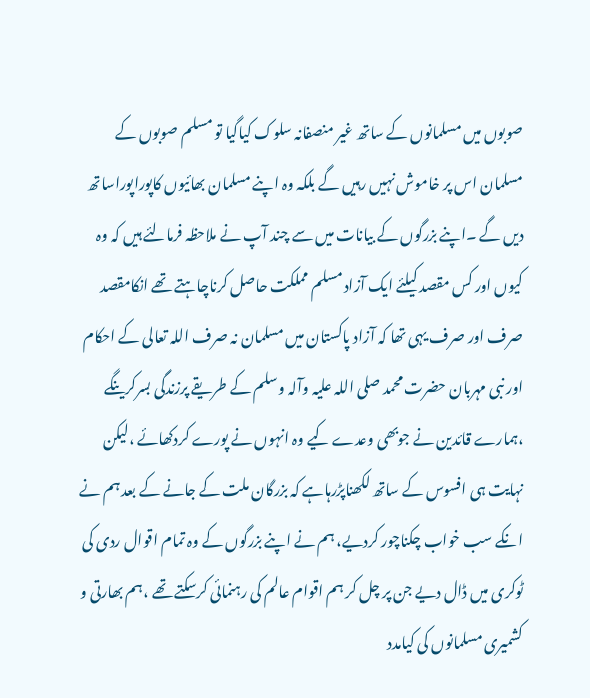صوبوں میں مسلمانوں کے ساتھ غیر منصفانہ سلوک کیاگیا تو مسلم صوبوں کے مسلمان اس پر خاموش نہیں رہیں گے بلکہ وہ اپنے مسلمان بھائیوں کاپوراپوراساتھ دیں گے ۔اپنے بزرگوں کے بیانات میں سے چند آپ نے ملاحظہ فرمالئے ہیں کہ وہ کیوں اور کس مقصد کیلئے ایک آزاد مسلم مملکت حاصل کرناچاہتے تھے انکامقصد صرف اور صرف یہی تھا کہ آزاد پاکستان میں مسلمان نہ صرف اللہ تعالی کے احکام اور نبی مہربان حضرت محمد صلی اللہ علیہ وآلہ وسلم کے طریقے پرزندگی بسرکرینگے ،ہمارے قائدین نے جوبھی وعدے کیے وہ انہوں نے پورے کردکھائے ،لیکن نہایت ہی افسوس کے ساتھ لکھناپڑرہاہے کہ بزرگان ملت کے جانے کے بعد ہم نے انکے سب خواب چکناچور کردیے، ہم نے اپنے بزرگوں کے وہ تمام اقوال ردی کی ٹوکری میں ڈال دیے جن پر چل کر ہم اقوام عالم کی رہنمائی کرسکتے تھے ،ہم بھارتی و کشمیری مسلمانوں کی کیامدد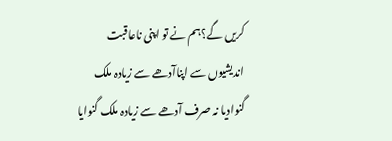کریں گے؟ہم نے تو اپنی ناعاقبت اندیشیوں سے اپناآدھے سے زیادہ ملک گنوادیا نہ صرف آدھے سے زیادہ ملک گنوایا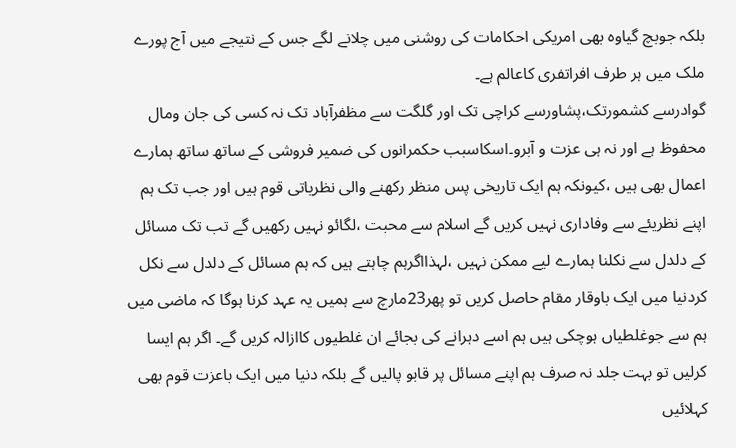بلکہ جوبچ گیاوہ بھی امریکی احکامات کی روشنی میں چلانے لگے جس کے نتیجے میں آج پورے ملک میں ہر طرف افراتفری کاعالم ہے۔
گوادرسے کشمورتک،پشاورسے کراچی تک اور گلگت سے مظفرآباد تک نہ کسی کی جان ومال محفوظ ہے اور نہ ہی عزت و آبرو۔اسکاسبب حکمرانوں کی ضمیر فروشی کے ساتھ ساتھ ہمارے اعمال بھی ہیں ،کیونکہ ہم ایک تاریخی پس منظر رکھنے والی نظریاتی قوم ہیں اور جب تک ہم اپنے نظریئے سے وفاداری نہیں کریں گے اسلام سے محبت ،لگائو نہیں رکھیں گے تب تک مسائل کے دلدل سے نکلنا ہمارے لیے ممکن نہیں ،لہذااگرہم چاہتے ہیں کہ ہم مسائل کے دلدل سے نکل کردنیا میں ایک باوقار مقام حاصل کریں تو پھر23مارچ سے ہمیں یہ عہد کرنا ہوگا کہ ماضی میں ہم سے جوغلطیاں ہوچکی ہیں ہم اسے دہرانے کی بجائے ان غلطیوں کاازالہ کریں گے۔ اگر ہم ایسا کرلیں تو بہت جلد نہ صرف ہم اپنے مسائل پر قابو پالیں گے بلکہ دنیا میں ایک باعزت قوم بھی کہلائیں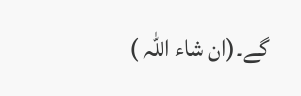گے۔(ان شاء اللہ )